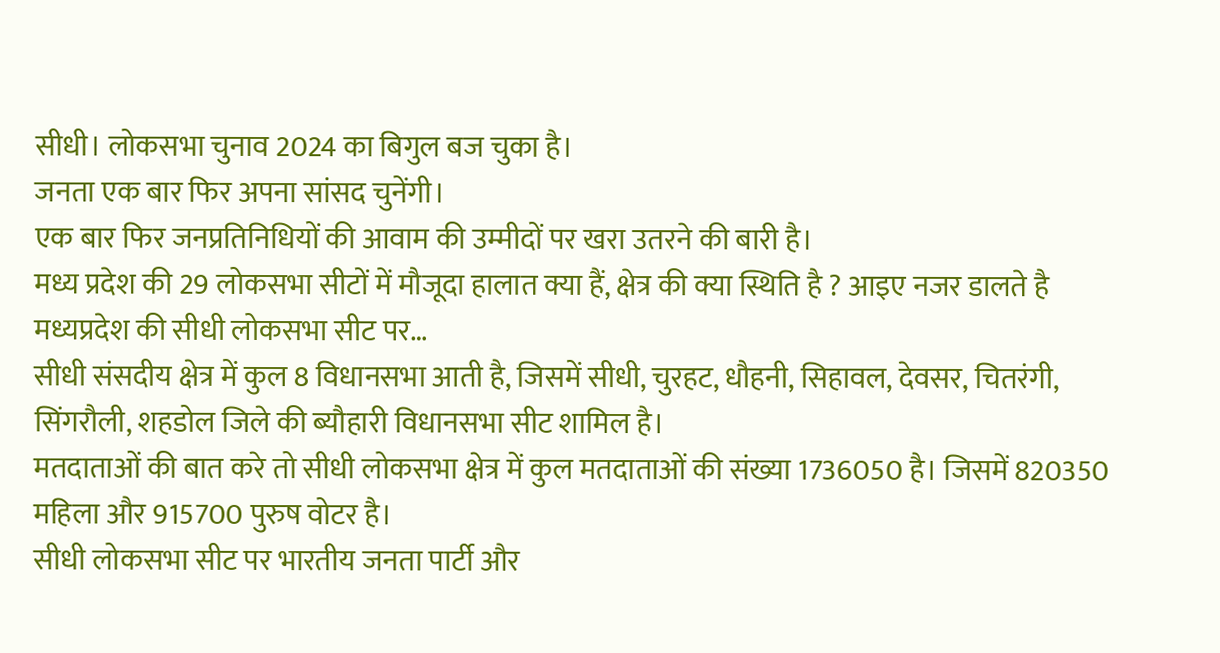सीधी। लोकसभा चुनाव 2024 का बिगुल बज चुका है।
जनता एक बार फिर अपना सांसद चुनेंगी।
एक बार फिर जनप्रतिनिधियों की आवाम की उम्मीदों पर खरा उतरने की बारी है।
मध्य प्रदेश की 29 लोकसभा सीटों में मौजूदा हालात क्या हैं, क्षेत्र की क्या स्थिति है ? आइए नजर डालते है मध्यप्रदेश की सीधी लोकसभा सीट पर…
सीधी संसदीय क्षेत्र में कुल 8 विधानसभा आती है, जिसमें सीधी, चुरहट, धौहनी, सिहावल, देवसर, चितरंगी, सिंगरौली, शहडोल जिले की ब्यौहारी विधानसभा सीट शामिल है।
मतदाताओं की बात करे तो सीधी लोकसभा क्षेत्र में कुल मतदाताओं की संख्या 1736050 है। जिसमें 820350 महिला और 915700 पुरुष वोटर है।
सीधी लोकसभा सीट पर भारतीय जनता पार्टी और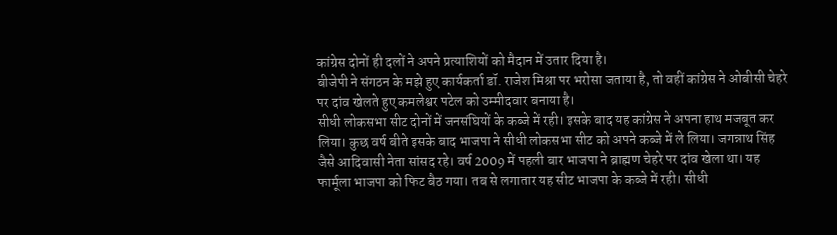कांग्रेस दोनों ही दलों ने अपने प्रत्याशियों को मैदान में उतार दिया है।
बीजेपी ने संगठन के मझे हुए कार्यकर्ता डॉ. राजेश मिश्रा पर भरोसा जताया है, तो वहीं कांग्रेस ने ओबीसी चेहरे पर दांव खेलते हुए कमलेश्वर पटेल को उम्मीदवार बनाया है।
सीधी लोकसभा सीट दोनों में जनसंघियों के कब्जे में रही। इसके बाद यह कांग्रेस ने अपना हाथ मजबूत कर लिया। कुछ वर्ष बीते इसके बाद भाजपा ने सीधी लोकसभा सीट को अपने कब्जे में ले लिया। जगन्नाथ सिंह जैसे आदिवासी नेता सांसद रहे। वर्ष 2009 में पहली बार भाजपा ने ब्राह्मण चेहरे पर दांव खेला था। यह फार्मूला भाजपा को फिट बैठ गया। तब से लगातार यह सीट भाजपा के कब्जे में रही। सीधी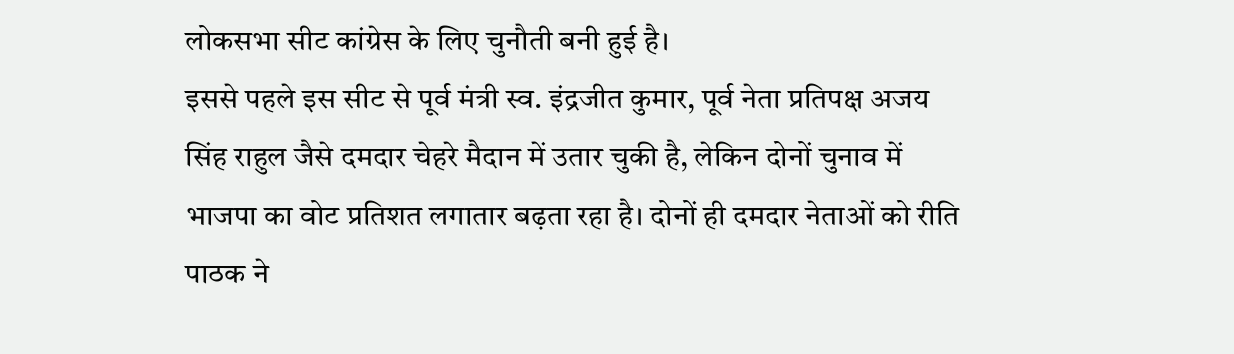लोकसभा सीट कांग्रेस के लिए चुनौती बनी हुई है।
इससे पहले इस सीट से पूर्व मंत्री स्व. इंद्रजीत कुमार, पूर्व नेता प्रतिपक्ष अजय सिंह राहुल जैसे दमदार चेहरे मैदान में उतार चुकी है, लेकिन दोनों चुनाव में भाजपा का वोट प्रतिशत लगातार बढ़ता रहा है। दोनों ही दमदार नेताओं को रीति पाठक ने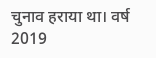चुनाव हराया था। वर्ष 2019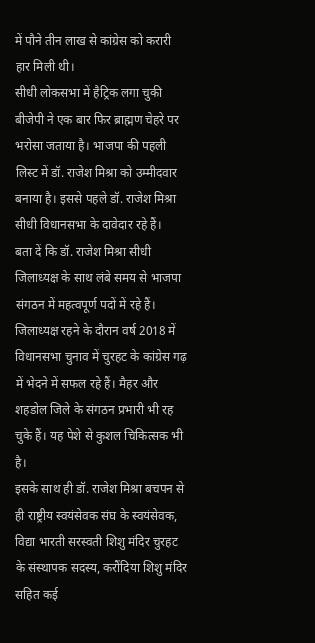में पौने तीन लाख से कांग्रेस को करारी हार मिली थी।
सीधी लोकसभा में हैट्रिक लगा चुकी बीजेपी ने एक बार फिर ब्राह्मण चेहरे पर भरोसा जताया है। भाजपा की पहली लिस्ट में डॉ. राजेश मिश्रा को उम्मीदवार बनाया है। इससे पहले डॉ. राजेश मिश्रा सीधी विधानसभा के दावेदार रहे हैं।
बता दें कि डॉ. राजेश मिश्रा सीधी जिलाध्यक्ष के साथ लंबे समय से भाजपा संगठन में महत्वपूर्ण पदों में रहे हैं। जिलाध्यक्ष रहने के दौरान वर्ष 2018 में विधानसभा चुनाव में चुरहट के कांग्रेस गढ़ में भेदने में सफल रहे हैं। मैहर और शहडोल जिले के संगठन प्रभारी भी रह चुके हैं। यह पेशे से कुशल चिकित्सक भी है।
इसके साथ ही डॉ. राजेश मिश्रा बचपन से ही राष्ट्रीय स्वयंसेवक संघ के स्वयंसेवक, विद्या भारती सरस्वती शिशु मंदिर चुरहट के संस्थापक सदस्य, करौंदिया शिशु मंदिर सहित कई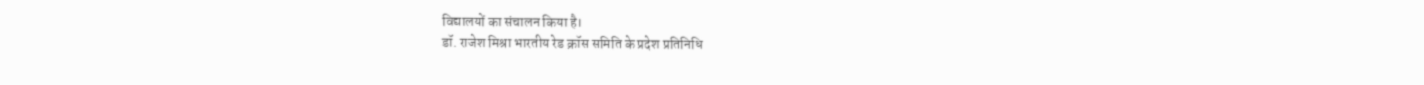विद्यालयों का संचालन किया है।
डॉ. राजेश मिश्रा भारतीय रेड क्रॉस समिति के प्रदेश प्रतिनिधि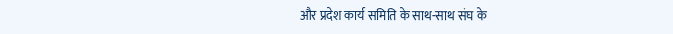और प्रदेश कार्य समिति के साथ-साथ संघ के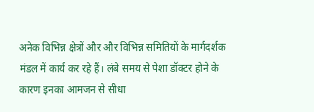अनेक विभिन्न क्षेत्रों और और विभिन्न समितियों के मार्गदर्शक मंडल में कार्य कर रहे हैं। लंबे समय से पेशा डॉक्टर होने के कारण इनका आमजन से सीधा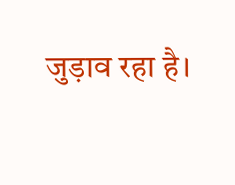जुड़ाव रहा है।